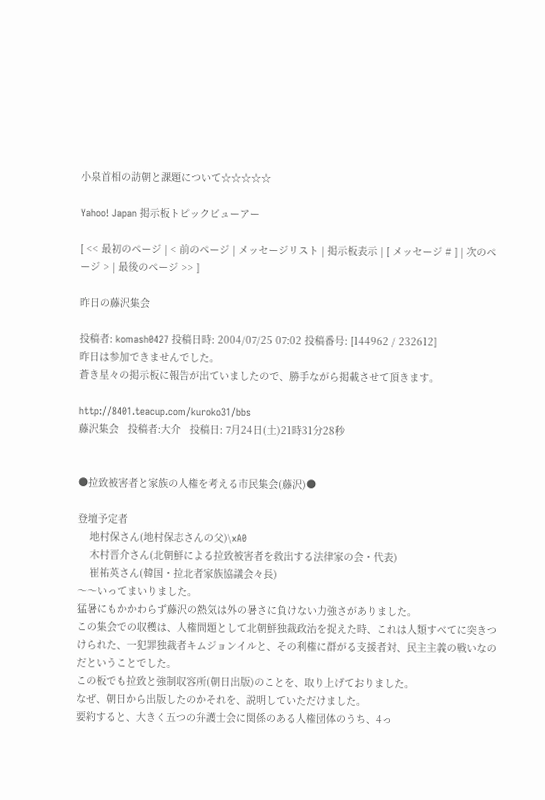小泉首相の訪朝と課題について☆☆☆☆☆

Yahoo! Japan 掲示板トピックビューアー

[ << 最初のページ | < 前のページ | メッセージリスト | 掲示板表示 | [ メッセージ # ] | 次のページ > | 最後のページ >> ]

昨日の藤沢集会

投稿者: komash0427 投稿日時: 2004/07/25 07:02 投稿番号: [144962 / 232612]
昨日は参加できませんでした。
蒼き星々の掲示板に報告が出ていましたので、勝手ながら掲載させて頂きます。

http://8401.teacup.com/kuroko31/bbs
藤沢集会   投稿者:大介   投稿日: 7月24日(土)21時31分28秒


●拉致被害者と家族の人権を考える市民集会(藤沢)●

登壇予定者
    地村保さん(地村保志さんの父)\xA0
    木村晋介さん(北朝鮮による拉致被害者を救出する法律家の会・代表)
    崔祐英さん(韓国・拉北者家族協議会々長)
〜〜いってまいりました。
猛暑にもかかわらず藤沢の熱気は外の暑さに負けない力強さがありました。
この集会での収穫は、人権問題として北朝鮮独裁政治を捉えた時、これは人類すべてに突きつけられた、一犯罪独裁者キムジョンイルと、その利権に群がる支援者対、民主主義の戦いなのだということでした。
この板でも拉致と強制収容所(朝日出版)のことを、取り上げておりました。
なぜ、朝日から出版したのかそれを、説明していただけました。
要約すると、大きく五つの弁護士会に関係のある人権団体のうち、4っ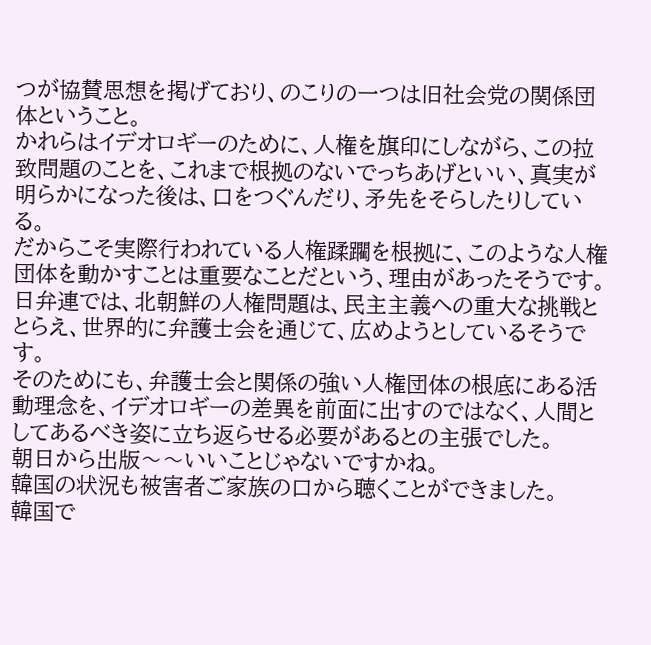つが協賛思想を掲げており、のこりの一つは旧社会党の関係団体ということ。
かれらはイデオロギーのために、人権を旗印にしながら、この拉致問題のことを、これまで根拠のないでっちあげといい、真実が明らかになった後は、口をつぐんだり、矛先をそらしたりしている。
だからこそ実際行われている人権蹂躙を根拠に、このような人権団体を動かすことは重要なことだという、理由があったそうです。
日弁連では、北朝鮮の人権問題は、民主主義への重大な挑戦ととらえ、世界的に弁護士会を通じて、広めようとしているそうです。
そのためにも、弁護士会と関係の強い人権団体の根底にある活動理念を、イデオロギーの差異を前面に出すのではなく、人間としてあるべき姿に立ち返らせる必要があるとの主張でした。
朝日から出版〜〜いいことじゃないですかね。
韓国の状況も被害者ご家族の口から聴くことができました。
韓国で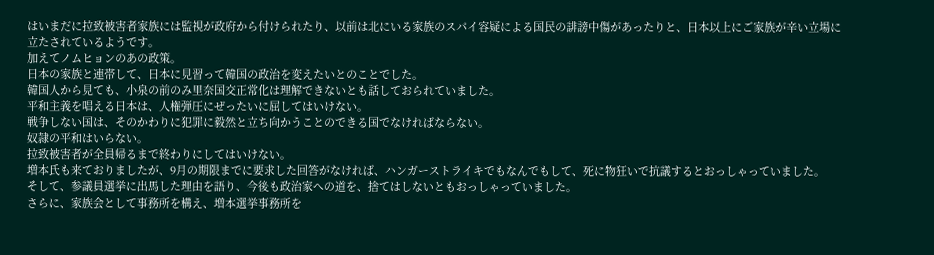はいまだに拉致被害者家族には監視が政府から付けられたり、以前は北にいる家族のスパイ容疑による国民の誹謗中傷があったりと、日本以上にご家族が辛い立場に立たされているようです。
加えてノムヒョンのあの政策。
日本の家族と連帯して、日本に見習って韓国の政治を変えたいとのことでした。
韓国人から見ても、小泉の前のみ里奈国交正常化は理解できないとも話しておられていました。
平和主義を唱える日本は、人権弾圧にぜったいに屈してはいけない。
戦争しない国は、そのかわりに犯罪に毅然と立ち向かうことのできる国でなければならない。
奴隷の平和はいらない。
拉致被害者が全員帰るまで終わりにしてはいけない。
増本氏も来ておりましたが、9月の期限までに要求した回答がなければ、ハンガーストライキでもなんでもして、死に物狂いで抗議するとおっしゃっていました。
そして、参議員選挙に出馬した理由を語り、今後も政治家への道を、捨てはしないともおっしゃっていました。
さらに、家族会として事務所を構え、増本選挙事務所を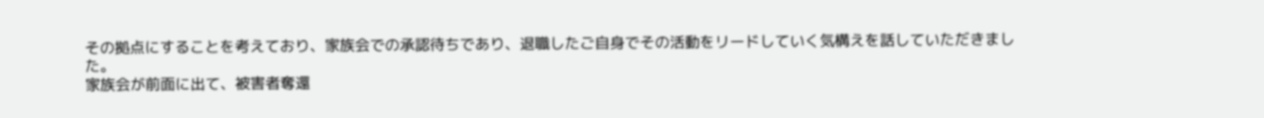その拠点にすることを考えており、家族会での承認待ちであり、退職したご自身でその活動をリードしていく気構えを話していただきました。
家族会が前面に出て、被害者奪還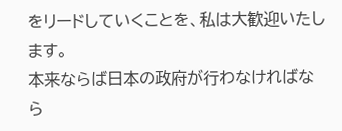をリードしていくことを、私は大歓迎いたします。
本来ならば日本の政府が行わなければなら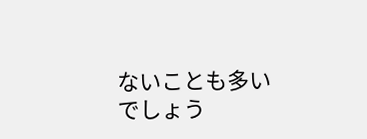ないことも多いでしょう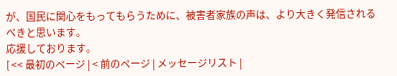が、国民に関心をもってもらうために、被害者家族の声は、より大きく発信されるべきと思います。
応援しております。
[ << 最初のページ | < 前のページ | メッセージリスト |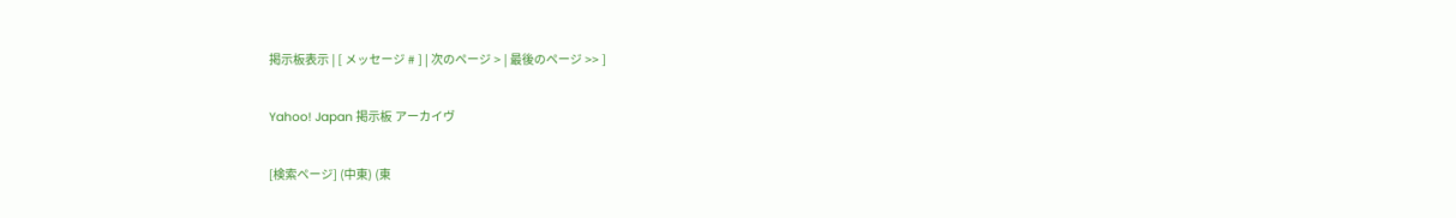掲示板表示 | [ メッセージ # ] | 次のページ > | 最後のページ >> ]

Yahoo! Japan 掲示板 アーカイヴ

[検索ページ] (中東) (東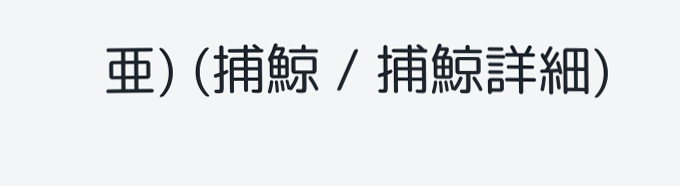亜) (捕鯨 / 捕鯨詳細)